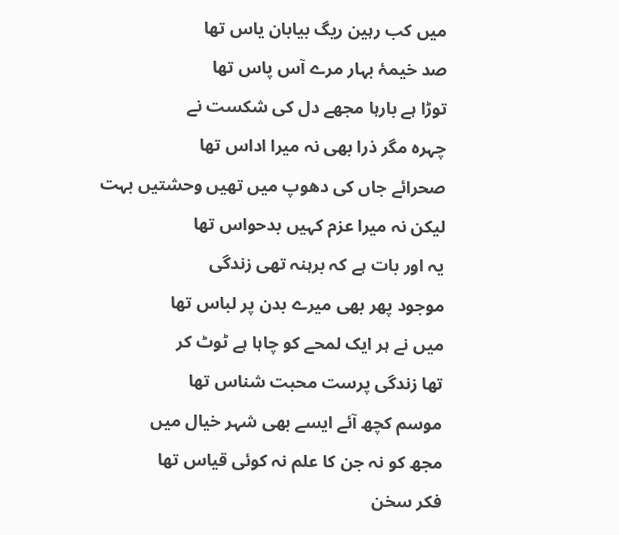میں کب رہین ریگ بیابان یاس تھا
صد خیمۂ بہار مرے آس پاس تھا
توڑا ہے بارہا مجھے دل کی شکست نے
چہرہ مگر ذرا بھی نہ میرا اداس تھا
صحرائے جاں کی دھوپ میں تھیں وحشتیں بہت
لیکن نہ میرا عزم کہیں بدحواس تھا
یہ اور بات ہے کہ برہنہ تھی زندگی
موجود پھر بھی میرے بدن پر لباس تھا
میں نے ہر ایک لمحے کو چاہا ہے ٹوٹ کر
تھا زندگی پرست محبت شناس تھا
موسم کچھ آئے ایسے بھی شہر خیال میں
مجھ کو نہ جن کا علم نہ کوئی قیاس تھا
فکر سخن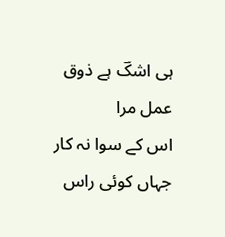ہی اشکؔ ہے ذوق عمل مرا
اس کے سوا نہ کار جہاں کوئی راس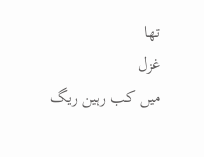تھا
غزل
میں کب رہین ریگ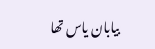بیابان یاس تھا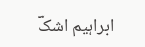ابراہیم اشکؔ